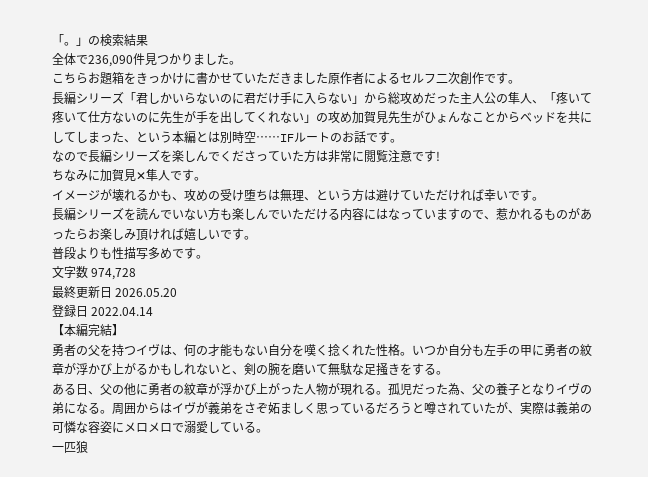「。」の検索結果
全体で236,090件見つかりました。
こちらお題箱をきっかけに書かせていただきました原作者によるセルフ二次創作です。
長編シリーズ「君しかいらないのに君だけ手に入らない」から総攻めだった主人公の隼人、「疼いて疼いて仕方ないのに先生が手を出してくれない」の攻め加賀見先生がひょんなことからベッドを共にしてしまった、という本編とは別時空……IFルートのお話です。
なので長編シリーズを楽しんでくださっていた方は非常に閲覧注意です!
ちなみに加賀見✕隼人です。
イメージが壊れるかも、攻めの受け堕ちは無理、という方は避けていただければ幸いです。
長編シリーズを読んでいない方も楽しんでいただける内容にはなっていますので、惹かれるものがあったらお楽しみ頂ければ嬉しいです。
普段よりも性描写多めです。
文字数 974,728
最終更新日 2026.05.20
登録日 2022.04.14
【本編完結】
勇者の父を持つイヴは、何の才能もない自分を嘆く捻くれた性格。いつか自分も左手の甲に勇者の紋章が浮かび上がるかもしれないと、剣の腕を磨いて無駄な足掻きをする。
ある日、父の他に勇者の紋章が浮かび上がった人物が現れる。孤児だった為、父の養子となりイヴの弟になる。周囲からはイヴが義弟をさぞ妬ましく思っているだろうと噂されていたが、実際は義弟の可憐な容姿にメロメロで溺愛している。
一匹狼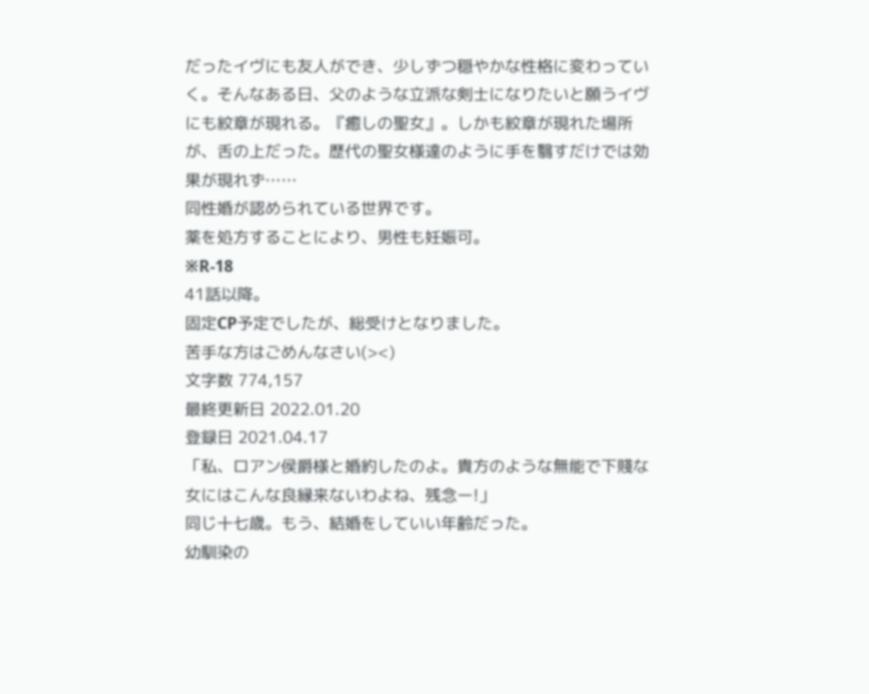だったイヴにも友人ができ、少しずつ穏やかな性格に変わっていく。そんなある日、父のような立派な剣士になりたいと願うイヴにも紋章が現れる。『癒しの聖女』。しかも紋章が現れた場所が、舌の上だった。歴代の聖女様達のように手を翳すだけでは効果が現れず……
同性婚が認められている世界です。
薬を処方することにより、男性も妊娠可。
※R-18
41話以降。
固定CP予定でしたが、総受けとなりました。
苦手な方はごめんなさい(><)
文字数 774,157
最終更新日 2022.01.20
登録日 2021.04.17
「私、ロアン侯爵様と婚約したのよ。貴方のような無能で下賤な女にはこんな良縁来ないわよね、残念ー!」
同じ十七歳。もう、結婚をしていい年齢だった。
幼馴染の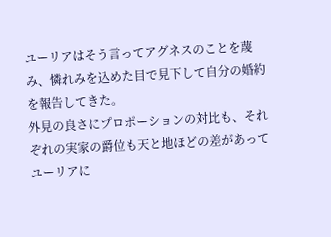ユーリアはそう言ってアグネスのことを蔑み、憐れみを込めた目で見下して自分の婚約を報告してきた。
外見の良さにプロポーションの対比も、それぞれの実家の爵位も天と地ほどの差があってユーリアに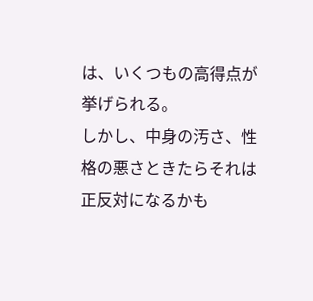は、いくつもの高得点が挙げられる。
しかし、中身の汚さ、性格の悪さときたらそれは正反対になるかも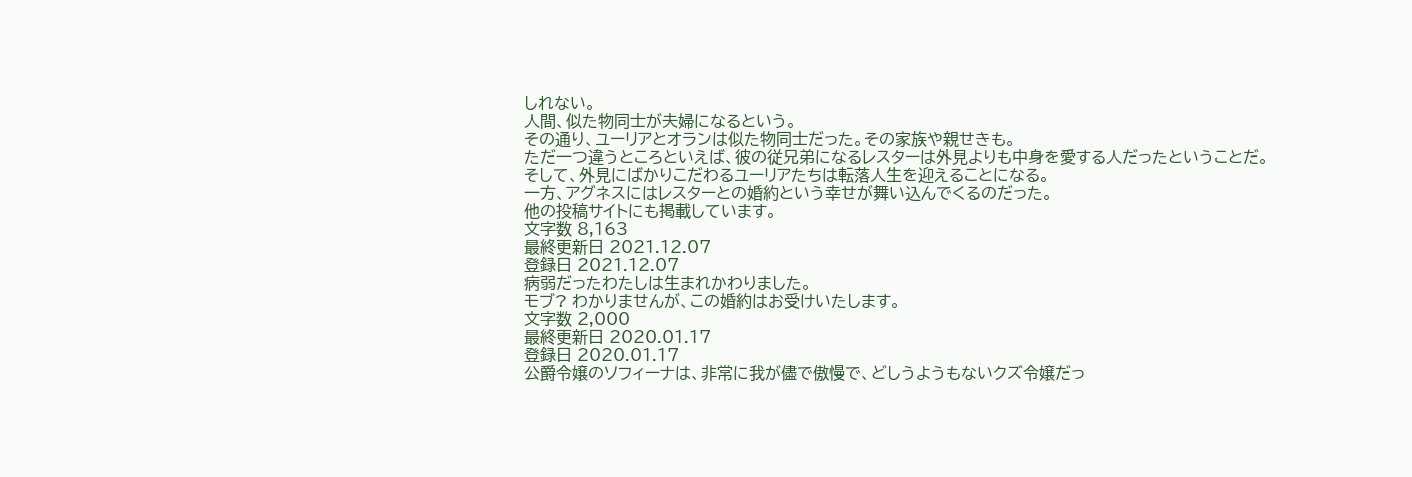しれない。
人間、似た物同士が夫婦になるという。
その通り、ユーリアとオランは似た物同士だった。その家族や親せきも。
ただ一つ違うところといえば、彼の従兄弟になるレスターは外見よりも中身を愛する人だったということだ。
そして、外見にばかりこだわるユーリアたちは転落人生を迎えることになる。
一方、アグネスにはレスターとの婚約という幸せが舞い込んでくるのだった。
他の投稿サイトにも掲載しています。
文字数 8,163
最終更新日 2021.12.07
登録日 2021.12.07
病弱だったわたしは生まれかわりました。
モブ? わかりませんが、この婚約はお受けいたします。
文字数 2,000
最終更新日 2020.01.17
登録日 2020.01.17
公爵令嬢のソフィーナは、非常に我が儘で傲慢で、どしうようもないクズ令嬢だっ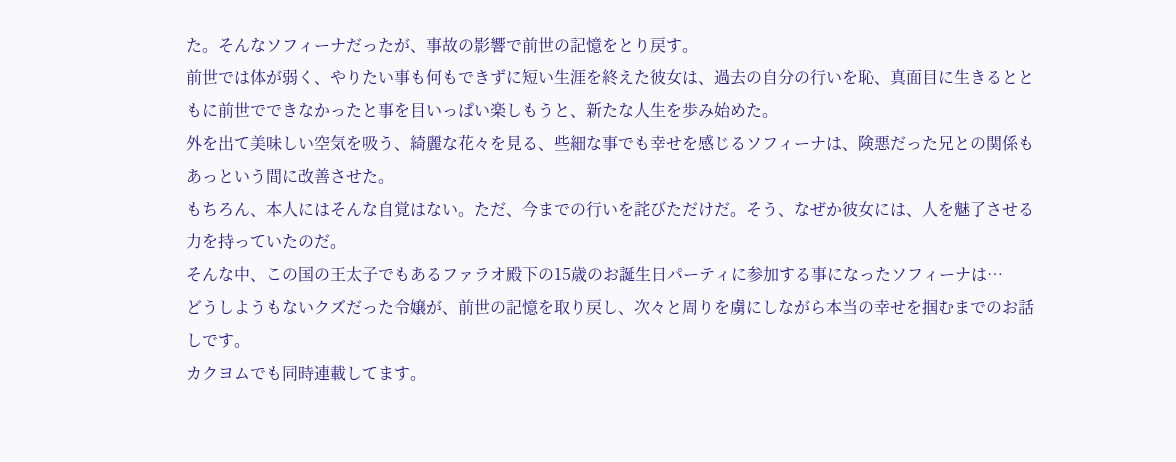た。そんなソフィーナだったが、事故の影響で前世の記憶をとり戻す。
前世では体が弱く、やりたい事も何もできずに短い生涯を終えた彼女は、過去の自分の行いを恥、真面目に生きるとともに前世でできなかったと事を目いっぱい楽しもうと、新たな人生を歩み始めた。
外を出て美味しい空気を吸う、綺麗な花々を見る、些細な事でも幸せを感じるソフィーナは、険悪だった兄との関係もあっという間に改善させた。
もちろん、本人にはそんな自覚はない。ただ、今までの行いを詫びただけだ。そう、なぜか彼女には、人を魅了させる力を持っていたのだ。
そんな中、この国の王太子でもあるファラオ殿下の15歳のお誕生日パーティに参加する事になったソフィーナは…
どうしようもないクズだった令嬢が、前世の記憶を取り戻し、次々と周りを虜にしながら本当の幸せを掴むまでのお話しです。
カクヨムでも同時連載してます。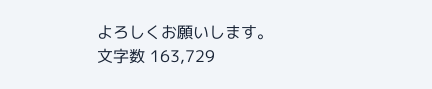よろしくお願いします。
文字数 163,729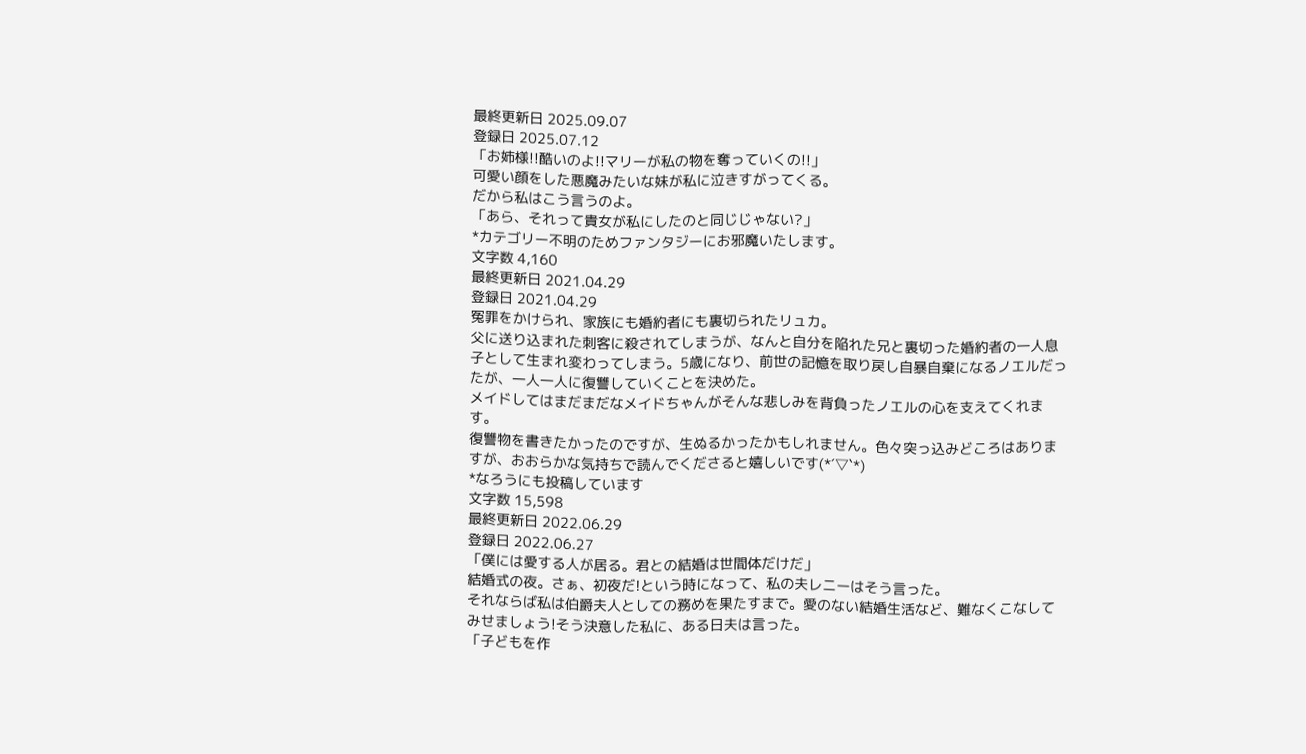最終更新日 2025.09.07
登録日 2025.07.12
「お姉様!!酷いのよ!!マリーが私の物を奪っていくの!!」
可愛い顔をした悪魔みたいな妹が私に泣きすがってくる。
だから私はこう言うのよ。
「あら、それって貴女が私にしたのと同じじゃない?」
*カテゴリー不明のためファンタジーにお邪魔いたします。
文字数 4,160
最終更新日 2021.04.29
登録日 2021.04.29
冤罪をかけられ、家族にも婚約者にも裏切られたリュカ。
父に送り込まれた刺客に殺されてしまうが、なんと自分を陥れた兄と裏切った婚約者の一人息子として生まれ変わってしまう。5歳になり、前世の記憶を取り戻し自暴自棄になるノエルだったが、一人一人に復讐していくことを決めた。
メイドしてはまだまだなメイドちゃんがそんな悲しみを背負ったノエルの心を支えてくれます。
復讐物を書きたかったのですが、生ぬるかったかもしれません。色々突っ込みどころはありますが、おおらかな気持ちで読んでくださると嬉しいです(*´▽`*)
*なろうにも投稿しています
文字数 15,598
最終更新日 2022.06.29
登録日 2022.06.27
「僕には愛する人が居る。君との結婚は世間体だけだ」
結婚式の夜。さぁ、初夜だ!という時になって、私の夫レニーはそう言った。
それならば私は伯爵夫人としての務めを果たすまで。愛のない結婚生活など、難なくこなしてみせましょう!そう決意した私に、ある日夫は言った。
「子どもを作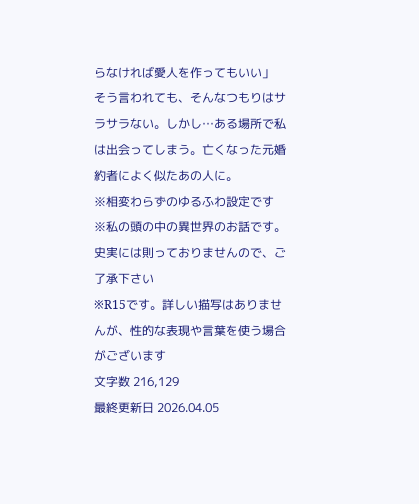らなければ愛人を作ってもいい」
そう言われても、そんなつもりはサラサラない。しかし…ある場所で私は出会ってしまう。亡くなった元婚約者によく似たあの人に。
※相変わらずのゆるふわ設定です
※私の頭の中の異世界のお話です。史実には則っておりませんので、ご了承下さい
※R15です。詳しい描写はありませんが、性的な表現や言葉を使う場合がございます
文字数 216,129
最終更新日 2026.04.05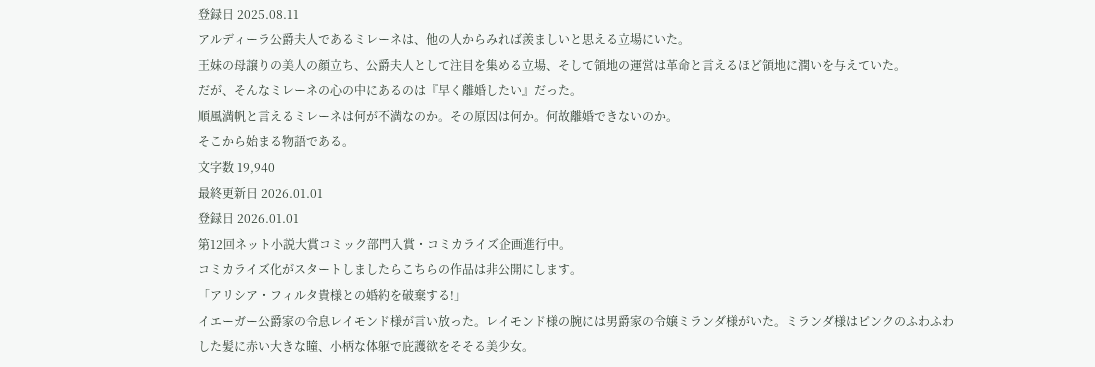登録日 2025.08.11
アルディーラ公爵夫人であるミレーネは、他の人からみれば羨ましいと思える立場にいた。
王妹の母譲りの美人の顔立ち、公爵夫人として注目を集める立場、そして領地の運営は革命と言えるほど領地に潤いを与えていた。
だが、そんなミレーネの心の中にあるのは『早く離婚したい』だった。
順風満帆と言えるミレーネは何が不満なのか。その原因は何か。何故離婚できないのか。
そこから始まる物語である。
文字数 19,940
最終更新日 2026.01.01
登録日 2026.01.01
第12回ネット小説大賞コミック部門入賞・コミカライズ企画進行中。
コミカライズ化がスタートしましたらこちらの作品は非公開にします。
「アリシア・フィルタ貴様との婚約を破棄する!」
イエーガー公爵家の令息レイモンド様が言い放った。レイモンド様の腕には男爵家の令嬢ミランダ様がいた。ミランダ様はピンクのふわふわした髪に赤い大きな瞳、小柄な体躯で庇護欲をそそる美少女。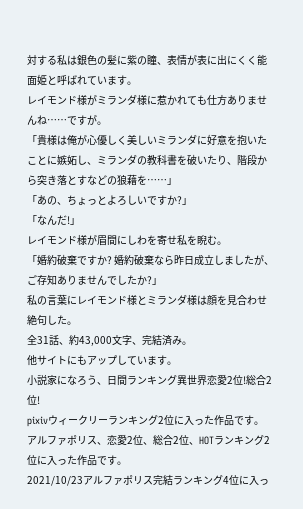対する私は銀色の髪に紫の瞳、表情が表に出にくく能面姫と呼ばれています。
レイモンド様がミランダ様に惹かれても仕方ありませんね……ですが。
「貴様は俺が心優しく美しいミランダに好意を抱いたことに嫉妬し、ミランダの教科書を破いたり、階段から突き落とすなどの狼藉を……」
「あの、ちょっとよろしいですか?」
「なんだ!」
レイモンド様が眉間にしわを寄せ私を睨む。
「婚約破棄ですか? 婚約破棄なら昨日成立しましたが、ご存知ありませんでしたか?」
私の言葉にレイモンド様とミランダ様は顔を見合わせ絶句した。
全31話、約43,000文字、完結済み。
他サイトにもアップしています。
小説家になろう、日間ランキング異世界恋愛2位!総合2位!
pixivウィークリーランキング2位に入った作品です。
アルファポリス、恋愛2位、総合2位、HOTランキング2位に入った作品です。
2021/10/23アルファポリス完結ランキング4位に入っ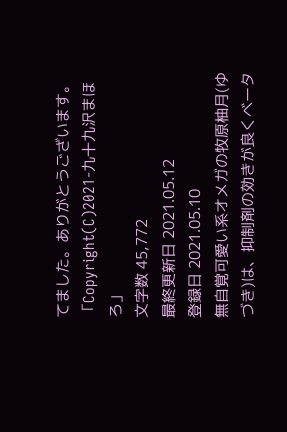てました。ありがとうございます。
「Copyright(C)2021-九十九沢まほろ」
文字数 45,772
最終更新日 2021.05.12
登録日 2021.05.10
無自覚可愛い系オメガの牧原柚月(ゆづき)は、抑制剤の効きが良くベータ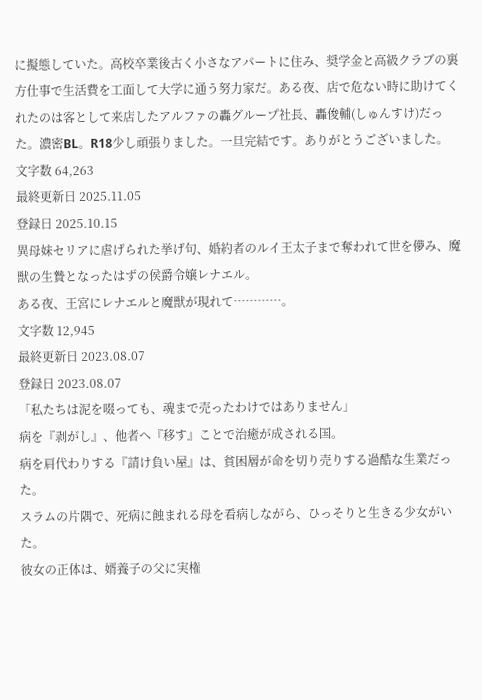に擬態していた。高校卒業後古く小さなアパートに住み、奨学金と高級クラブの裏方仕事で生活費を工面して大学に通う努力家だ。ある夜、店で危ない時に助けてくれたのは客として来店したアルファの轟グループ社長、轟俊輔(しゅんすけ)だった。濃密BL。R18少し頑張りました。一旦完結です。ありがとうございました。
文字数 64,263
最終更新日 2025.11.05
登録日 2025.10.15
異母妹セリアに虐げられた挙げ句、婚約者のルイ王太子まで奪われて世を儚み、魔獣の生贄となったはずの侯爵令嬢レナエル。
ある夜、王宮にレナエルと魔獣が現れて…………。
文字数 12,945
最終更新日 2023.08.07
登録日 2023.08.07
「私たちは泥を啜っても、魂まで売ったわけではありません」
病を『剥がし』、他者へ『移す』ことで治癒が成される国。
病を肩代わりする『請け負い屋』は、貧困層が命を切り売りする過酷な生業だった。
スラムの片隅で、死病に蝕まれる母を看病しながら、ひっそりと生きる少女がいた。
彼女の正体は、婿養子の父に実権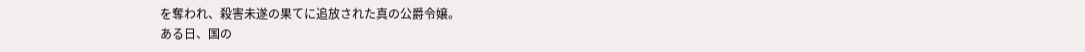を奪われ、殺害未遂の果てに追放された真の公爵令嬢。
ある日、国の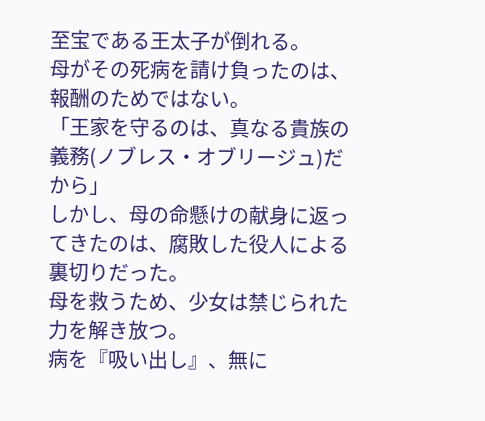至宝である王太子が倒れる。
母がその死病を請け負ったのは、報酬のためではない。
「王家を守るのは、真なる貴族の義務(ノブレス・オブリージュ)だから」
しかし、母の命懸けの献身に返ってきたのは、腐敗した役人による裏切りだった。
母を救うため、少女は禁じられた力を解き放つ。
病を『吸い出し』、無に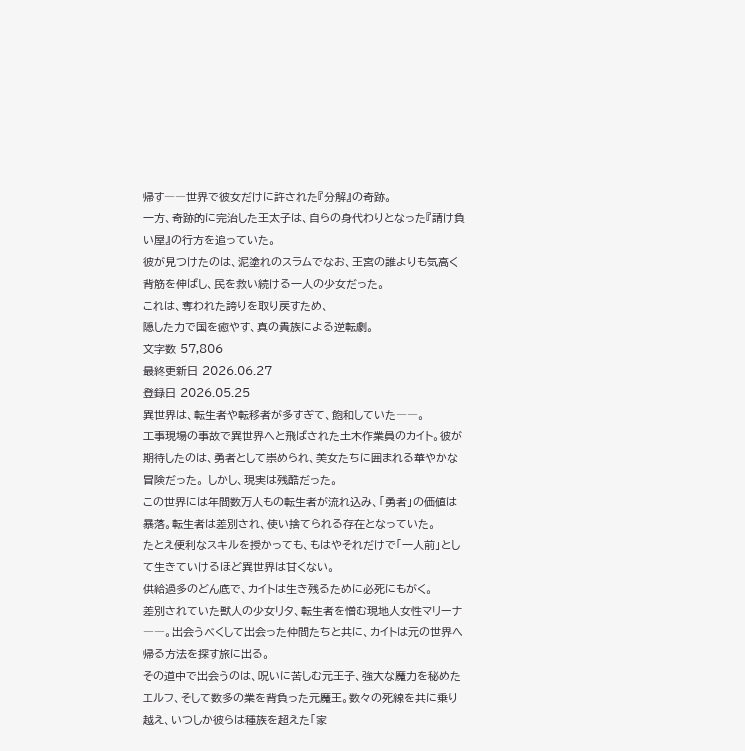帰す――世界で彼女だけに許された『分解』の奇跡。
一方、奇跡的に完治した王太子は、自らの身代わりとなった『請け負い屋』の行方を追っていた。
彼が見つけたのは、泥塗れのスラムでなお、王宮の誰よりも気高く背筋を伸ばし、民を救い続ける一人の少女だった。
これは、奪われた誇りを取り戻すため、
隠した力で国を癒やす、真の貴族による逆転劇。
文字数 57,806
最終更新日 2026.06.27
登録日 2026.05.25
異世界は、転生者や転移者が多すぎて、飽和していた――。
工事現場の事故で異世界へと飛ばされた土木作業員のカイト。彼が期待したのは、勇者として崇められ、美女たちに囲まれる華やかな冒険だった。 しかし、現実は残酷だった。
この世界には年間数万人もの転生者が流れ込み、「勇者」の価値は暴落。転生者は差別され、使い捨てられる存在となっていた。
たとえ便利なスキルを授かっても、もはやそれだけで「一人前」として生きていけるほど異世界は甘くない。
供給過多のどん底で、カイトは生き残るために必死にもがく。
差別されていた獣人の少女リタ、転生者を憎む現地人女性マリーナ――。出会うべくして出会った仲間たちと共に、カイトは元の世界へ帰る方法を探す旅に出る。
その道中で出会うのは、呪いに苦しむ元王子、強大な魔力を秘めたエルフ、そして数多の業を背負った元魔王。数々の死線を共に乗り越え、いつしか彼らは種族を超えた「家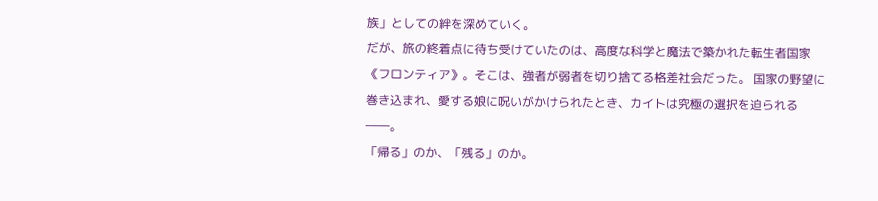族」としての絆を深めていく。
だが、旅の終着点に待ち受けていたのは、高度な科学と魔法で築かれた転生者国家《フロンティア》。そこは、強者が弱者を切り捨てる格差社会だった。 国家の野望に巻き込まれ、愛する娘に呪いがかけられたとき、カイトは究極の選択を迫られる――。
「帰る」のか、「残る」のか。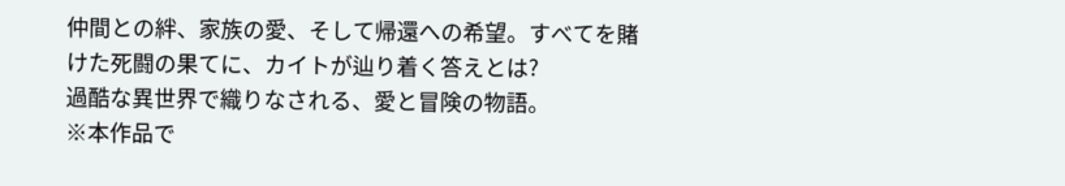仲間との絆、家族の愛、そして帰還への希望。すべてを賭けた死闘の果てに、カイトが辿り着く答えとは?
過酷な異世界で織りなされる、愛と冒険の物語。
※本作品で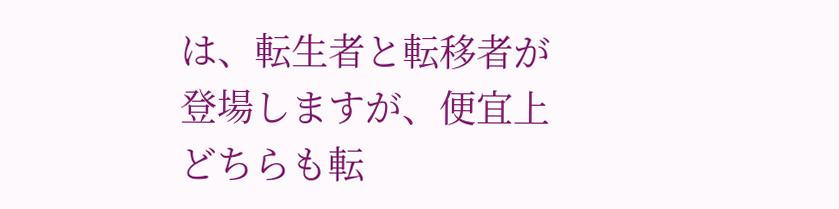は、転生者と転移者が登場しますが、便宜上どちらも転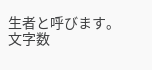生者と呼びます。
文字数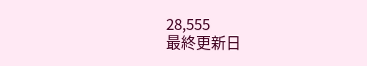28,555
最終更新日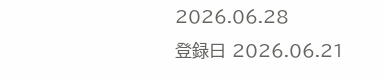2026.06.28
登録日 2026.06.21